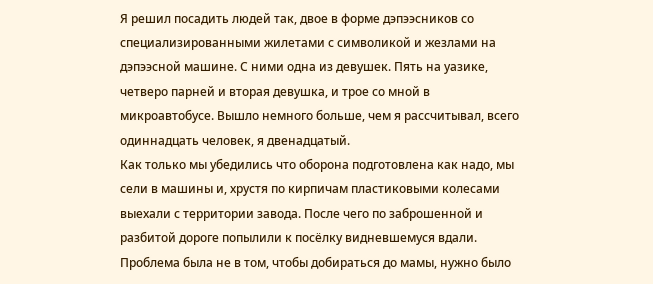Я решил посадить людей так, двое в форме дэпээсников со специализированными жилетами с символикой и жезлами на дэпээсной машине. С ними одна из девушек. Пять на уазике, четверо парней и вторая девушка, и трое со мной в микроавтобусе. Вышло немного больше, чем я рассчитывал, всего одиннадцать человек, я двенадцатый.
Как только мы убедились что оборона подготовлена как надо, мы сели в машины и, хрустя по кирпичам пластиковыми колесами выехали с территории завода. После чего по заброшенной и разбитой дороге попылили к посёлку видневшемуся вдали. Проблема была не в том, чтобы добираться до мамы, нужно было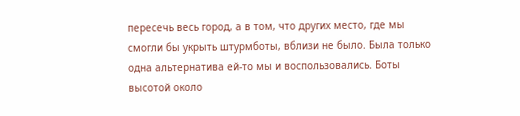пересечь весь город, а в том, что других место, где мы смогли бы укрыть штурмботы, вблизи не было. Была только одна альтернатива ей-то мы и воспользовались. Боты высотой около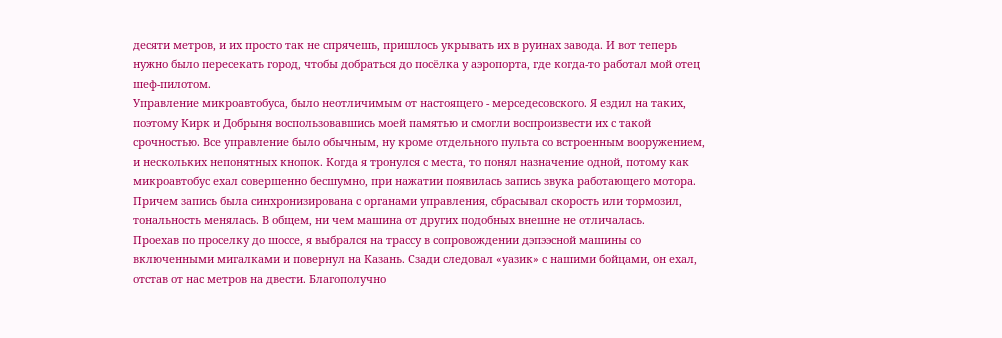десяти метров, и их просто так не спрячешь, пришлось укрывать их в руинах завода. И вот теперь нужно было пересекать город, чтобы добраться до посёлка у аэропорта, где когда-то работал мой отец шеф-пилотом.
Управление микроавтобуса, было неотличимым от настоящего - мерседесовского. Я ездил на таких, поэтому Кирк и Добрыня воспользовавшись моей памятью и смогли воспроизвести их с такой срочностью. Все управление было обычным, ну кроме отдельного пульта со встроенным вооружением, и нескольких непонятных кнопок. Когда я тронулся с места, то понял назначение одной, потому как микроавтобус ехал совершенно бесшумно, при нажатии появилась запись звука работающего мотора. Причем запись была синхронизирована с органами управления, сбрасывал скорость или тормозил, тональность менялась. В общем, ни чем машина от других подобных внешне не отличалась.
Проехав по проселку до шоссе, я выбрался на трассу в сопровождении дэпээсной машины со включенными мигалками и повернул на Казань. Сзади следовал «уазик» с нашими бойцами, он ехал, отстав от нас метров на двести. Благополучно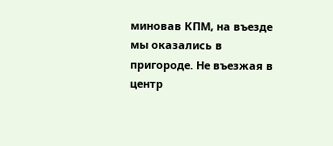миновав КПМ, на въезде мы оказались в пригороде. Не въезжая в центр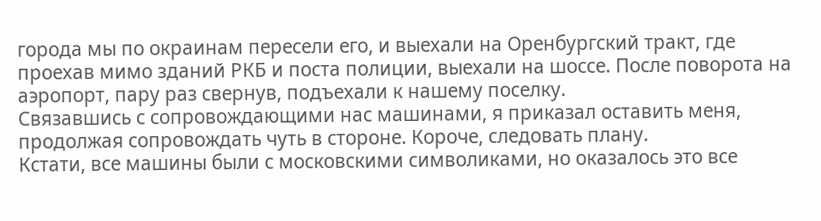города мы по окраинам пересели его, и выехали на Оренбургский тракт, где проехав мимо зданий РКБ и поста полиции, выехали на шоссе. После поворота на аэропорт, пару раз свернув, подъехали к нашему поселку.
Связавшись с сопровождающими нас машинами, я приказал оставить меня, продолжая сопровождать чуть в стороне. Короче, следовать плану.
Кстати, все машины были с московскими символиками, но оказалось это все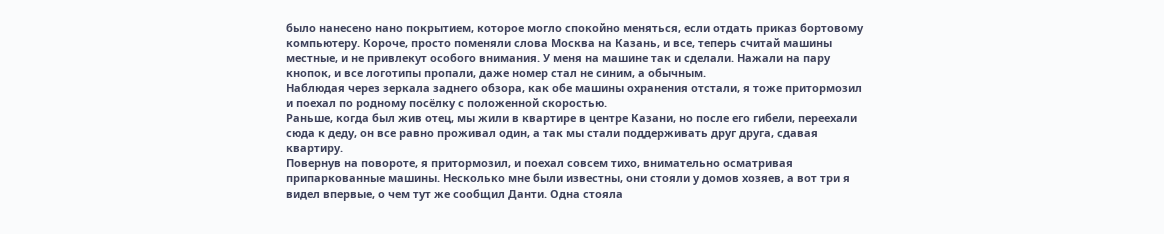было нанесено нано покрытием, которое могло спокойно меняться, если отдать приказ бортовому компьютеру. Короче, просто поменяли слова Москва на Казань, и все, теперь считай машины местные, и не привлекут особого внимания. У меня на машине так и сделали. Нажали на пару кнопок, и все логотипы пропали, даже номер стал не синим, а обычным.
Наблюдая через зеркала заднего обзора, как обе машины охранения отстали, я тоже притормозил и поехал по родному посёлку с положенной скоростью.
Раньше, когда был жив отец, мы жили в квартире в центре Казани, но после его гибели, переехали сюда к деду, он все равно проживал один, а так мы стали поддерживать друг друга, сдавая квартиру.
Повернув на повороте, я притормозил, и поехал совсем тихо, внимательно осматривая припаркованные машины. Несколько мне были известны, они стояли у домов хозяев, а вот три я видел впервые, о чем тут же сообщил Данти. Одна стояла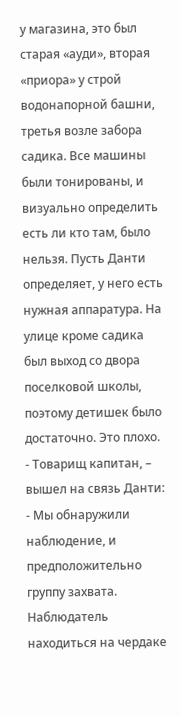у магазина, это был старая «ауди», вторая «приора» у строй водонапорной башни, третья возле забора садика. Все машины были тонированы, и визуально определить есть ли кто там, было нельзя. Пусть Данти определяет, у него есть нужная аппаратура. На улице кроме садика был выход со двора поселковой школы, поэтому детишек было достаточно. Это плохо.
- Товарищ капитан, – вышел на связь Данти: - Мы обнаружили наблюдение, и предположительно группу захвата. Наблюдатель находиться на чердаке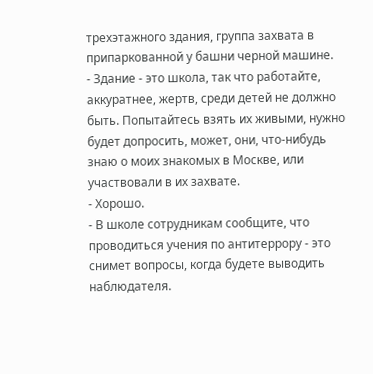трехэтажного здания, группа захвата в припаркованной у башни черной машине.
- Здание - это школа, так что работайте, аккуратнее, жертв, среди детей не должно быть. Попытайтесь взять их живыми, нужно будет допросить, может, они, что-нибудь знаю о моих знакомых в Москве, или участвовали в их захвате.
- Хорошо.
- В школе сотрудникам сообщите, что проводиться учения по антитеррору - это снимет вопросы, когда будете выводить наблюдателя.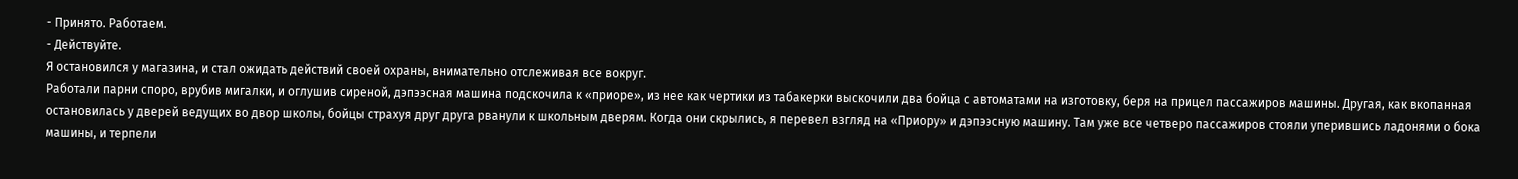- Принято. Работаем.
- Действуйте.
Я остановился у магазина, и стал ожидать действий своей охраны, внимательно отслеживая все вокруг.
Работали парни споро, врубив мигалки, и оглушив сиреной, дэпээсная машина подскочила к «приоре», из нее как чертики из табакерки выскочили два бойца с автоматами на изготовку, беря на прицел пассажиров машины. Другая, как вкопанная остановилась у дверей ведущих во двор школы, бойцы страхуя друг друга рванули к школьным дверям. Когда они скрылись, я перевел взгляд на «Приору» и дэпээсную машину. Там уже все четверо пассажиров стояли уперившись ладонями о бока машины, и терпели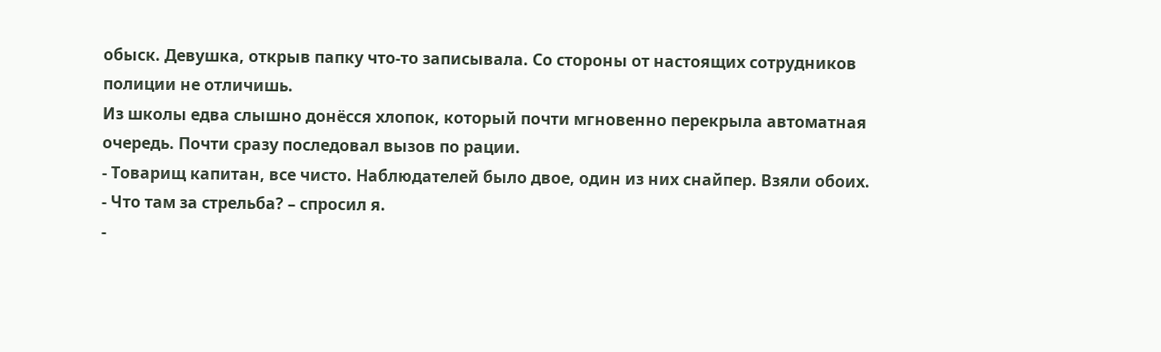обыск. Девушка, открыв папку что-то записывала. Со стороны от настоящих сотрудников полиции не отличишь.
Из школы едва слышно донёсся хлопок, который почти мгновенно перекрыла автоматная очередь. Почти сразу последовал вызов по рации.
- Товарищ капитан, все чисто. Наблюдателей было двое, один из них снайпер. Взяли обоих.
- Что там за стрельба? – спросил я.
-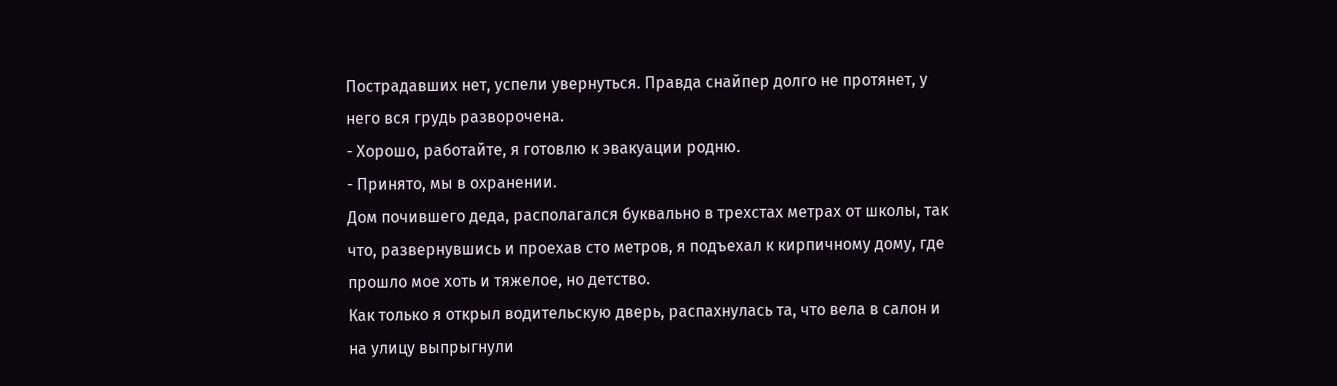Пострадавших нет, успели увернуться. Правда снайпер долго не протянет, у него вся грудь разворочена.
- Хорошо, работайте, я готовлю к эвакуации родню.
- Принято, мы в охранении.
Дом почившего деда, располагался буквально в трехстах метрах от школы, так что, развернувшись и проехав сто метров, я подъехал к кирпичному дому, где прошло мое хоть и тяжелое, но детство.
Как только я открыл водительскую дверь, распахнулась та, что вела в салон и на улицу выпрыгнули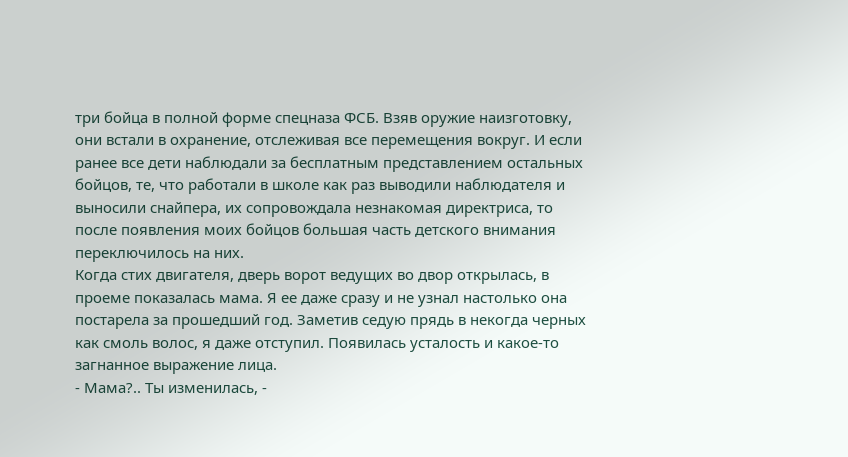три бойца в полной форме спецназа ФСБ. Взяв оружие наизготовку, они встали в охранение, отслеживая все перемещения вокруг. И если ранее все дети наблюдали за бесплатным представлением остальных бойцов, те, что работали в школе как раз выводили наблюдателя и выносили снайпера, их сопровождала незнакомая директриса, то после появления моих бойцов большая часть детского внимания переключилось на них.
Когда стих двигателя, дверь ворот ведущих во двор открылась, в проеме показалась мама. Я ее даже сразу и не узнал настолько она постарела за прошедший год. Заметив седую прядь в некогда черных как смоль волос, я даже отступил. Появилась усталость и какое-то загнанное выражение лица.
- Мама?.. Ты изменилась, -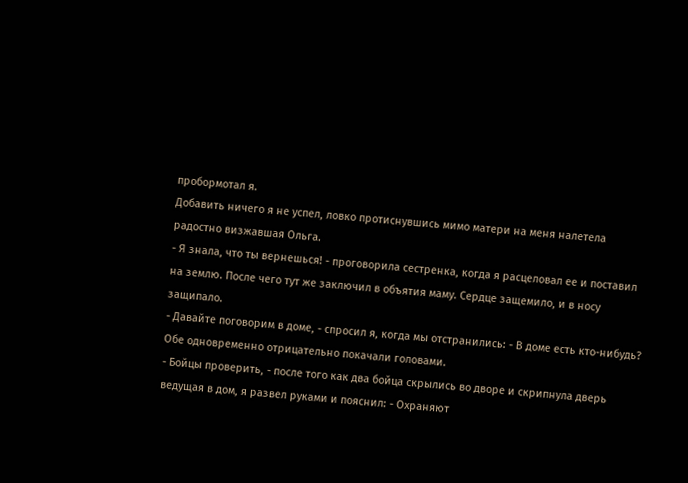пробормотал я.
Добавить ничего я не успел, ловко протиснувшись мимо матери на меня налетела радостно визжавшая Ольга.
- Я знала, что ты вернешься! - проговорила сестренка, когда я расцеловал ее и поставил на землю. После чего тут же заключил в объятия маму. Сердце защемило, и в носу защипало.
- Давайте поговорим в доме, - спросил я, когда мы отстранились: - В доме есть кто-нибудь?
Обе одновременно отрицательно покачали головами.
- Бойцы проверить, - после того как два бойца скрылись во дворе и скрипнула дверь ведущая в дом, я развел руками и пояснил: - Охраняют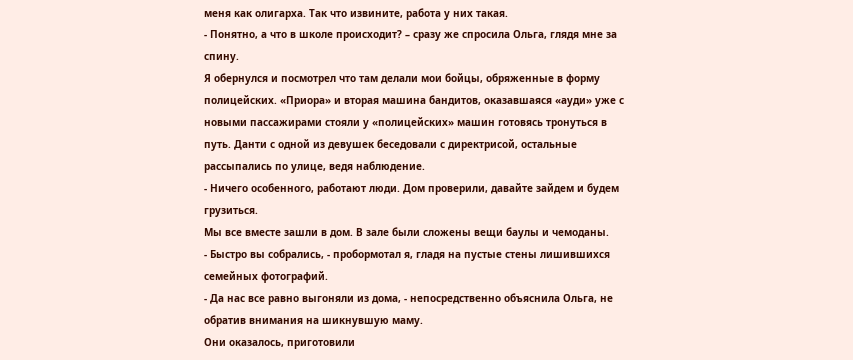меня как олигарха. Так что извините, работа у них такая.
- Понятно, а что в школе происходит? – сразу же спросила Ольга, глядя мне за спину.
Я обернулся и посмотрел что там делали мои бойцы, обряженные в форму полицейских. «Приора» и вторая машина бандитов, оказавшаяся «ауди» уже с новыми пассажирами стояли у «полицейских» машин готовясь тронуться в путь. Данти с одной из девушек беседовали с директрисой, остальные рассыпались по улице, ведя наблюдение.
- Ничего особенного, работают люди. Дом проверили, давайте зайдем и будем грузиться.
Мы все вместе зашли в дом. В зале были сложены вещи баулы и чемоданы.
- Быстро вы собрались, - пробормотал я, гладя на пустые стены лишившихся семейных фотографий.
- Да нас все равно выгоняли из дома, - непосредственно объяснила Ольга, не обратив внимания на шикнувшую маму.
Они оказалось, приготовили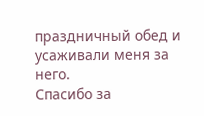праздничный обед и усаживали меня за него.
Спасибо за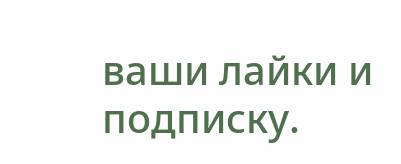ваши лайки и подписку.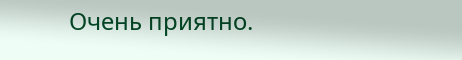Очень приятно.